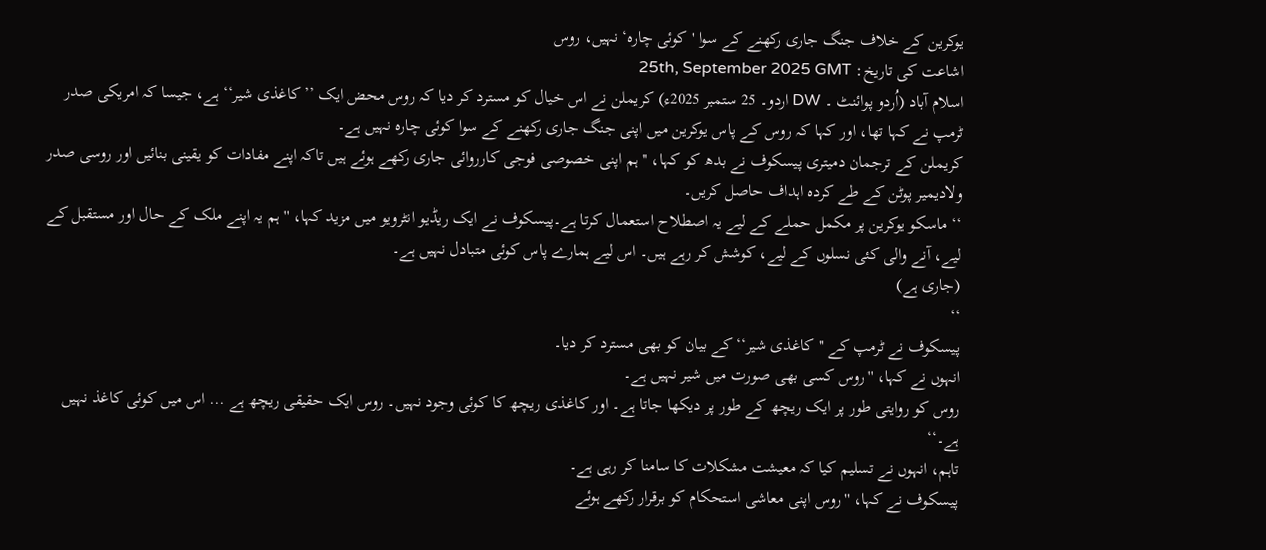یوکرین کے خلاف جنگ جاری رکھنے کے سوا 'کوئی چارہ‘ نہیں، روس
اشاعت کی تاریخ: 25th, September 2025 GMT
اسلام آباد (اُردو پوائنٹ ۔ DW اردو۔ 25 ستمبر 2025ء) کریملن نے اس خیال کو مسترد کر دیا کہ روس محض ایک ’’کاغذی شیر‘‘ ہے، جیسا کہ امریکی صدر ٹرمپ نے کہا تھا، اور کہا کہ روس کے پاس یوکرین میں اپنی جنگ جاری رکھنے کے سوا کوئی چارہ نہیں ہے۔
کریملن کے ترجمان دمیتری پیسکوف نے بدھ کو کہا، ''ہم اپنی خصوصی فوجی کارروائی جاری رکھے ہوئے ہیں تاکہ اپنے مفادات کو یقینی بنائیں اور روسی صدر ولادیمیر پوٹن کے طے کردہ اہداف حاصل کریں۔
‘‘ ماسکو یوکرین پر مکمل حملے کے لیے یہ اصطلاح استعمال کرتا ہے۔پیسکوف نے ایک ریڈیو انٹرویو میں مزید کہا، ''ہم یہ اپنے ملک کے حال اور مستقبل کے لیے، آنے والی کئی نسلوں کے لیے، کوشش کر رہے ہیں۔ اس لیے ہمارے پاس کوئی متبادل نہیں ہے۔
(جاری ہے)
‘‘
پیسکوف نے ٹرمپ کے ''کاغذی شیر‘‘ کے بیان کو بھی مسترد کر دیا۔
انہوں نے کہا، ''روس کسی بھی صورت میں شیر نہیں ہے۔
روس کو روایتی طور پر ایک ریچھ کے طور پر دیکھا جاتا ہے۔ اور کاغذی ریچھ کا کوئی وجود نہیں۔ روس ایک حقیقی ریچھ ہے ... اس میں کوئی کاغذ نہیں ہے۔‘‘
تاہم، انہوں نے تسلیم کیا کہ معیشت مشکلات کا سامنا کر رہی ہے۔
پیسکوف نے کہا، ''روس اپنی معاشی استحکام کو برقرار رکھے ہوئے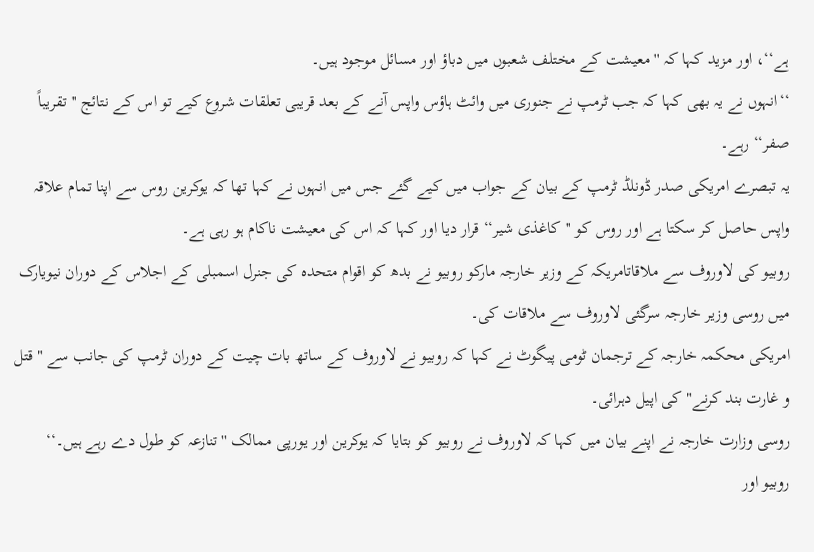ہے‘‘، اور مزید کہا کہ ''معیشت کے مختلف شعبوں میں دباؤ اور مسائل موجود ہیں۔
‘‘انہوں نے یہ بھی کہا کہ جب ٹرمپ نے جنوری میں وائٹ ہاؤس واپس آنے کے بعد قریبی تعلقات شروع کیے تو اس کے نتائج ''تقریباً صفر‘‘ رہے۔
یہ تبصرے امریکی صدر ڈونلڈ ٹرمپ کے بیان کے جواب میں کیے گئے جس میں انہوں نے کہا تھا کہ یوکرین روس سے اپنا تمام علاقہ واپس حاصل کر سکتا ہے اور روس کو ''کاغذی شیر‘‘ قرار دیا اور کہا کہ اس کی معیشت ناکام ہو رہی ہے۔
روبیو کی لاوروف سے ملاقاتامریکہ کے وزیر خارجہ مارکو روبیو نے بدھ کو اقوام متحدہ کی جنرل اسمبلی کے اجلاس کے دوران نیویارک میں روسی وزیر خارجہ سرگئی لاوروف سے ملاقات کی۔
امریکی محکمہ خارجہ کے ترجمان ٹومی پیگوٹ نے کہا کہ روبیو نے لاوروف کے ساتھ بات چیت کے دوران ٹرمپ کی جانب سے "قتل و غارت بند کرنے" کی اپیل دہرائی۔
روسی وزارت خارجہ نے اپنے بیان میں کہا کہ لاوروف نے روبیو کو بتایا کہ یوکرین اور یورپی ممالک ''تنازعہ کو طول دے رہے ہیں۔‘‘
روبیو اور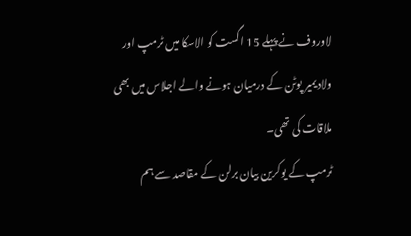لاوروف نے پہلے 15 اگست کو الاسکا میں ٹرمپ اور ولادیمیر پوٹن کے درمیان ہونے والے اجلاس میں بھی ملاقات کی تھی۔
ٹرمپ کے یوکرین بیان برلن کے مقاصد سے ہم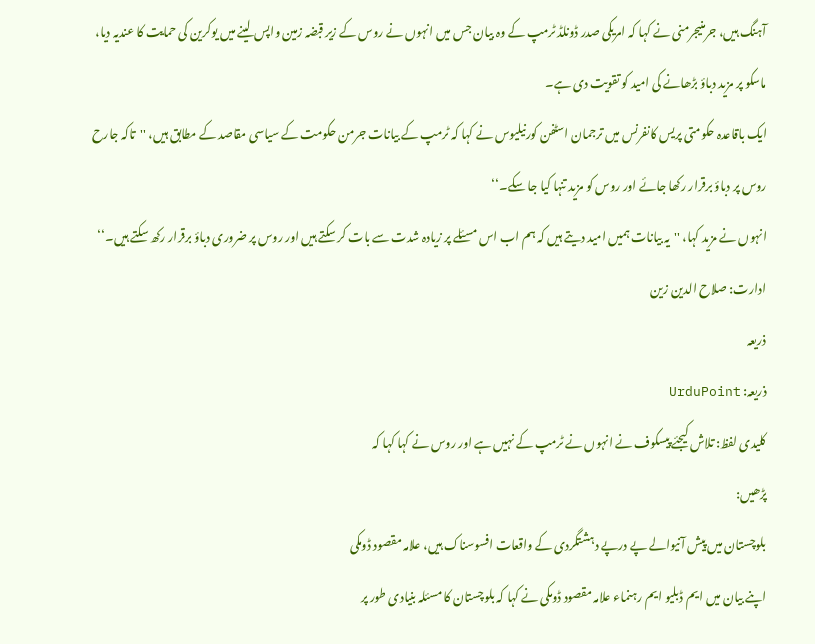آہنگ ہیں، جرمنیجرمنی نے کہا کہ امریکی صدر ڈونلڈ ٹرمپ کے وہ بیان جس میں انہوں نے روس کے زیر قبضہ زمین واپس لینے میں یوکرین کی حمایت کا عندیہ دیا، ماسکو پر مزید دباؤ بڑھانے کی امید کو تقویت دی ہے۔
ایک باقاعدہ حکومتی پریس کانفرنس میں ترجمان اسٹفن کورنیلیوس نے کہا کہ ٹرمپ کے بیانات جرمن حکومت کے سیاسی مقاصد کے مطابق ہیں، ''تاکہ جارح روس پر دباؤ برقرار رکھا جائے اور روس کو مزید تنہا کیا جا سکے۔‘‘
انہوں نے مزید کہا، ''یہ بیانات ہمیں امید دیتے ہیں کہ ہم اب اس مسئلے پر زیادہ شدت سے بات کر سکتے ہیں اور روس پر ضروری دباؤ برقرار رکھ سکتے ہیں۔‘‘
ادارت: صلاح الدین زین
ذریعہ
ذریعہ: UrduPoint
کلیدی لفظ: تلاش کیجئے پیسکوف نے انہوں نے ٹرمپ کے نہیں ہے اور روس نے کہا کہا کہ
پڑھیں:
بلوچستان میں پیش آنیوالے پے درپے دہشتگردی کے واقعات افسوسناک ہیں، علامہ مقصود ڈومکی
اپنے بیان میں ایم ڈبلیو ایم رہنماء علامہ مقصود ڈومکی نے کہا کہ بلوچستان کا مسئلہ بنیادی طور پر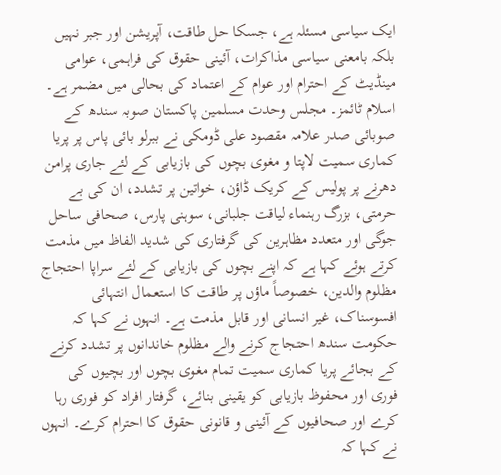ایک سیاسی مسئلہ ہے، جسکا حل طاقت، آپریشن اور جبر نہیں بلکہ بامعنی سیاسی مذاکرات، آئینی حقوق کی فراہمی، عوامی مینڈیٹ کے احترام اور عوام کے اعتماد کی بحالی میں مضمر ہے۔ اسلام ٹائمز۔ مجلس وحدت مسلمین پاکستان صوبہ سندھ کے صوبائی صدر علامہ مقصود علی ڈومکی نے ببرلو بائی پاس پر پریا کماری سمیت لاپتا و مغوی بچوں کی بازیابی کے لئے جاری پرامن دھرنے پر پولیس کے کریک ڈاؤن، خواتین پر تشدد، ان کی بے حرمتی، بزرگ رہنماء لیاقت جلبانی، سوہنی پارس، صحافی ساحل جوگی اور متعدد مظاہرین کی گرفتاری کی شدید الفاظ میں مذمت کرتے ہوئے کہا ہے کہ اپنے بچوں کی بازیابی کے لئے سراپا احتجاج مظلوم والدین، خصوصاً ماؤں پر طاقت کا استعمال انتہائی افسوسناک، غیر انسانی اور قابل مذمت ہے۔ انہوں نے کہا کہ حکومت سندھ احتجاج کرنے والے مظلوم خاندانوں پر تشدد کرنے کے بجائے پریا کماری سمیت تمام مغوی بچوں اور بچیوں کی فوری اور محفوظ بازیابی کو یقینی بنائے، گرفتار افراد کو فوری رہا کرے اور صحافیوں کے آئینی و قانونی حقوق کا احترام کرے۔ انہوں نے کہا کہ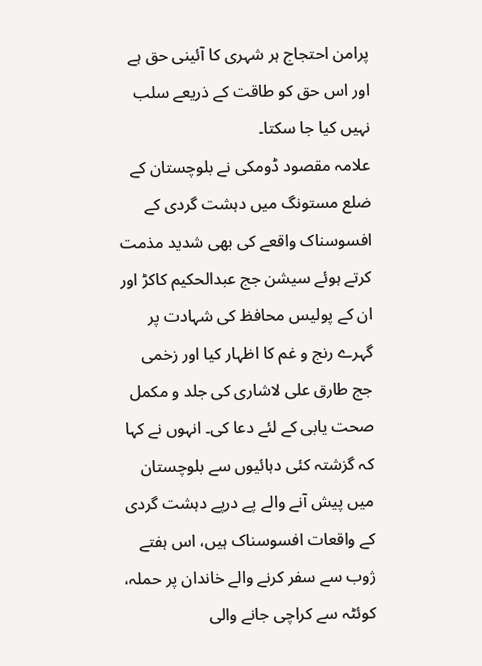پرامن احتجاج ہر شہری کا آئینی حق ہے اور اس حق کو طاقت کے ذریعے سلب نہیں کیا جا سکتا۔
علامہ مقصود ڈومکی نے بلوچستان کے ضلع مستونگ میں دہشت گردی کے افسوسناک واقعے کی بھی شدید مذمت کرتے ہوئے سیشن جج عبدالحکیم کاکڑ اور ان کے پولیس محافظ کی شہادت پر گہرے رنج و غم کا اظہار کیا اور زخمی جج طارق علی لاشاری کی جلد و مکمل صحت یابی کے لئے دعا کی۔ انہوں نے کہا کہ گزشتہ کئی دہائیوں سے بلوچستان میں پیش آنے والے پے درپے دہشت گردی کے واقعات افسوسناک ہیں، اس ہفتے ژوب سے سفر کرنے والے خاندان پر حملہ، کوئٹہ سے کراچی جانے والی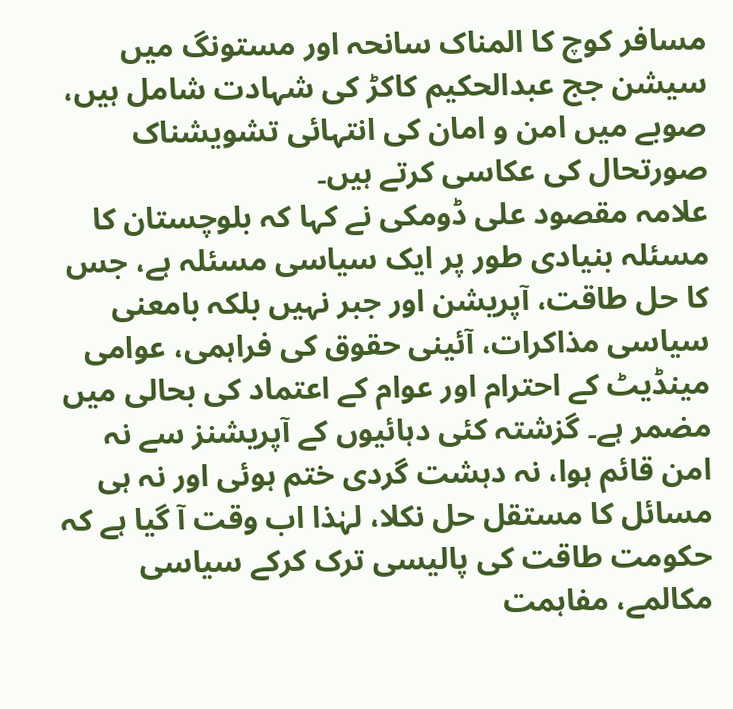مسافر کوچ کا المناک سانحہ اور مستونگ میں سیشن جج عبدالحکیم کاکڑ کی شہادت شامل ہیں، صوبے میں امن و امان کی انتہائی تشویشناک صورتحال کی عکاسی کرتے ہیں۔
علامہ مقصود علی ڈومکی نے کہا کہ بلوچستان کا مسئلہ بنیادی طور پر ایک سیاسی مسئلہ ہے، جس کا حل طاقت، آپریشن اور جبر نہیں بلکہ بامعنی سیاسی مذاکرات، آئینی حقوق کی فراہمی، عوامی مینڈیٹ کے احترام اور عوام کے اعتماد کی بحالی میں مضمر ہے۔ گزشتہ کئی دہائیوں کے آپریشنز سے نہ امن قائم ہوا، نہ دہشت گردی ختم ہوئی اور نہ ہی مسائل کا مستقل حل نکلا، لہٰذا اب وقت آ گیا ہے کہ حکومت طاقت کی پالیسی ترک کرکے سیاسی مکالمے، مفاہمت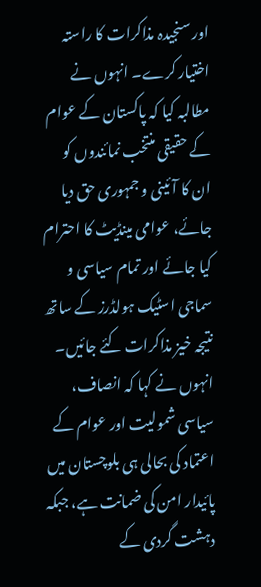اور سنجیدہ مذاکرات کا راستہ اختیار کرے۔ انہوں نے مطالبہ کیا کہ پاکستان کے عوام کے حقیقی منتخب نمائندوں کو ان کا آئینی و جمہوری حق دیا جائے، عوامی مینڈیٹ کا احترام کیا جائے اور تمام سیاسی و سماجی اسٹیک ہولڈرز کے ساتھ نتیجہ خیز مذاکرات کئے جائیں۔ انہوں نے کہا کہ انصاف، سیاسی شمولیت اور عوام کے اعتماد کی بحالی ہی بلوچستان میں پائیدار امن کی ضمانت ہے، جبکہ دہشت گردی کے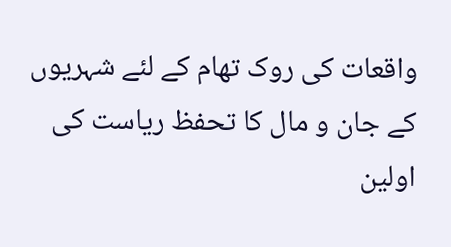واقعات کی روک تھام کے لئے شہریوں کے جان و مال کا تحفظ ریاست کی اولین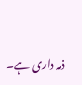ذمہ داری ہے۔